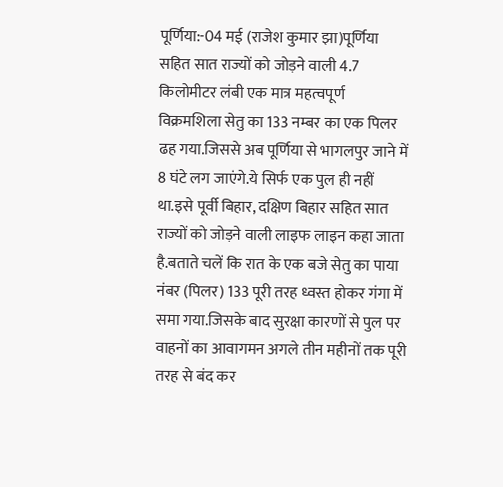पूर्णिया:-04 मई (राजेश कुमार झा)पूर्णिया सहित सात राज्यों को जोड़ने वाली 4.7 किलोमीटर लंबी एक मात्र महत्वपूर्ण विक्रमशिला सेतु का 133 नम्बर का एक पिलर ढह गया.जिससे अब पूर्णिया से भागलपुर जाने में 8 घंटे लग जाएंगे.ये सिर्फ एक पुल ही नहीं था.इसे पूर्वी बिहार, दक्षिण बिहार सहित सात राज्यों को जोड़ने वाली लाइफ लाइन कहा जाता है.बताते चलें कि रात के एक बजे सेतु का पाया नंबर (पिलर) 133 पूरी तरह ध्वस्त होकर गंगा में समा गया.जिसके बाद सुरक्षा कारणों से पुल पर वाहनों का आवागमन अगले तीन महीनों तक पूरी तरह से बंद कर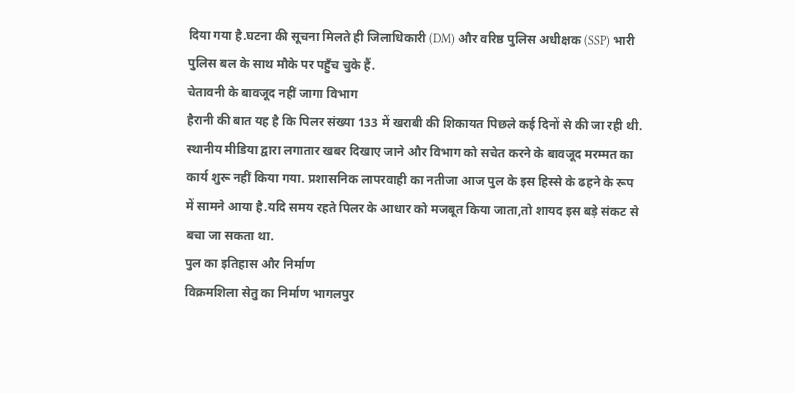दिया गया है.घटना की सूचना मिलते ही जिलाधिकारी (DM) और वरिष्ठ पुलिस अधीक्षक (SSP) भारी पुलिस बल के साथ मौके पर पहुँच चुके हैं.
चेतावनी के बावजूद नहीं जागा विभाग
हैरानी की बात यह है कि पिलर संख्या 133 में खराबी की शिकायत पिछले कई दिनों से की जा रही थी. स्थानीय मीडिया द्वारा लगातार खबर दिखाए जाने और विभाग को सचेत करने के बावजूद मरम्मत का कार्य शुरू नहीं किया गया. प्रशासनिक लापरवाही का नतीजा आज पुल के इस हिस्से के ढहने के रूप में सामने आया है.यदि समय रहते पिलर के आधार को मजबूत किया जाता,तो शायद इस बड़े संकट से बचा जा सकता था.
पुल का इतिहास और निर्माण
विक्रमशिला सेतु का निर्माण भागलपुर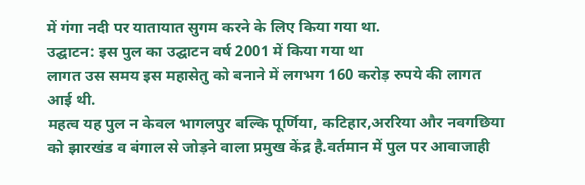में गंगा नदी पर यातायात सुगम करने के लिए किया गया था.
उद्घाटन: इस पुल का उद्घाटन वर्ष 2001 में किया गया था
लागत उस समय इस महासेतु को बनाने में लगभग 160 करोड़ रुपये की लागत आई थी.
महत्व यह पुल न केवल भागलपुर बल्कि पूर्णिया, कटिहार,अररिया और नवगछिया को झारखंड व बंगाल से जोड़ने वाला प्रमुख केंद्र है.वर्तमान में पुल पर आवाजाही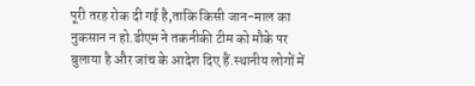पूरी तरह रोक दी गई है,ताकि किसी जान-माल का नुकसान न हो.डीएम ने तकनीकी टीम को मौके पर बुलाया है और जांच के आदेश दिए हैं.स्थानीय लोगों में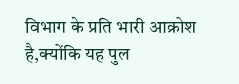विभाग के प्रति भारी आक्रोश है,क्योंकि यह पुल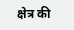क्षेत्र की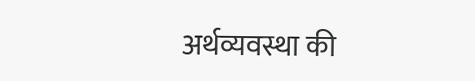अर्थव्यवस्था की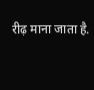रीढ़ माना जाता है.